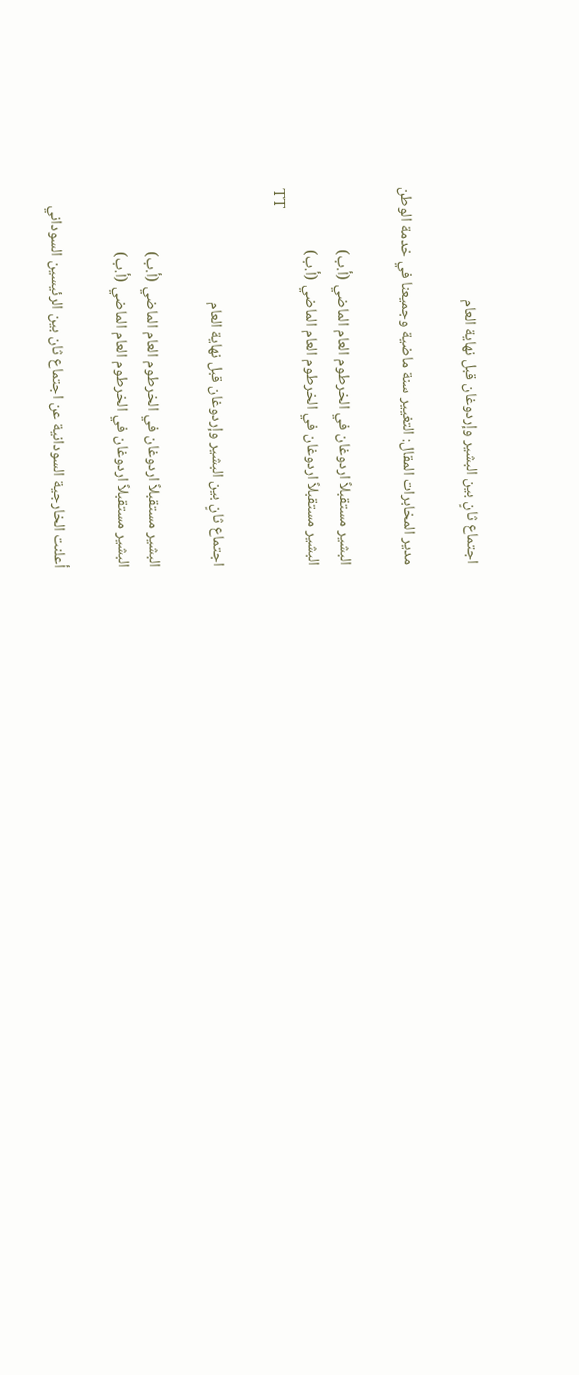اجتماع ثانٍ بين البشير وإردوغان قبل نهاية العام

مدير المخابرات المقال: التغيير سنة ماضية وجميعنا في خدمة الوطن

البشير مستقبلاً اردوغان في الخرطوم العام الماضي (أ.ب)
البشير مستقبلاً اردوغان في الخرطوم العام الماضي (أ.ب)
TT

اجتماع ثانٍ بين البشير وإردوغان قبل نهاية العام

البشير مستقبلاً اردوغان في الخرطوم العام الماضي (أ.ب)
البشير مستقبلاً اردوغان في الخرطوم العام الماضي (أ.ب)

أعلنت الخارجية السودانية عن اجتماع ثان بين الرئيسين السوداني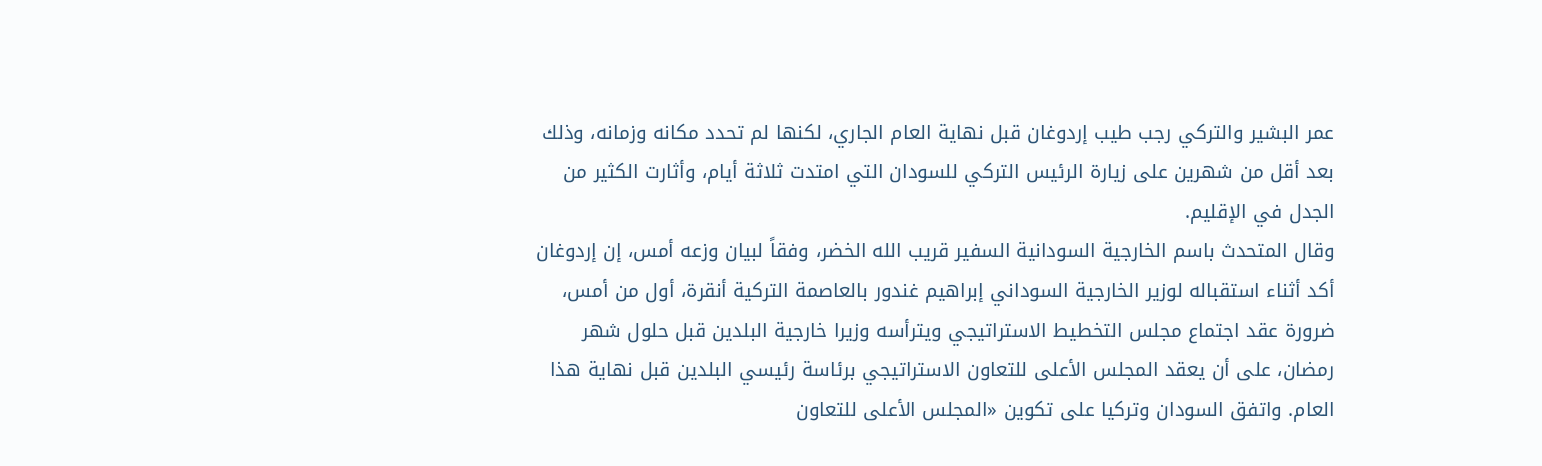عمر البشير والتركي رجب طيب إردوغان قبل نهاية العام الجاري، لكنها لم تحدد مكانه وزمانه، وذلك بعد أقل من شهرين على زيارة الرئيس التركي للسودان التي امتدت ثلاثة أيام، وأثارت الكثير من الجدل في الإقليم.
وقال المتحدث باسم الخارجية السودانية السفير قريب الله الخضر، وفقاً لبيان وزعه أمس، إن إردوغان أكد أثناء استقباله لوزير الخارجية السوداني إبراهيم غندور بالعاصمة التركية أنقرة، أول من أمس، ضرورة عقد اجتماع مجلس التخطيط الاستراتيجي ويترأسه وزيرا خارجية البلدين قبل حلول شهر رمضان، على أن يعقد المجلس الأعلى للتعاون الاستراتيجي برئاسة رئيسي البلدين قبل نهاية هذا العام. واتفق السودان وتركيا على تكوين «المجلس الأعلى للتعاون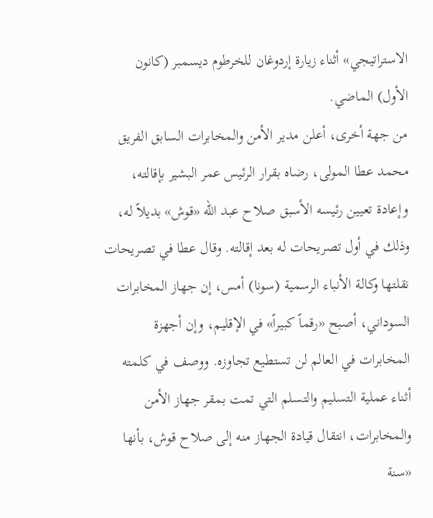الاستراتيجي» أثناء زيارة إردوغان للخرطوم ديسمبر (كانون الأول) الماضي.
من جهة أخرى، أعلن مدير الأمن والمخابرات السابق الفريق محمد عطا المولى، رضاه بقرار الرئيس عمر البشير بإقالته، وإعادة تعيين رئيسه الأسبق صلاح عبد الله «قوش» بديلاً له، وذلك في أول تصريحات له بعد إقالته. وقال عطا في تصريحات نقلتها وكالة الأنباء الرسمية (سونا) أمس، إن جهاز المخابرات السوداني، أصبح «رقماً كبيراً» في الإقليم، وإن أجهزة المخابرات في العالم لن تستطيع تجاوزه. ووصف في كلمته أثناء عملية التسليم والتسلم التي تمت بمقر جهاز الأمن والمخابرات، انتقال قيادة الجهاز منه إلى صلاح قوش، بأنها «سنة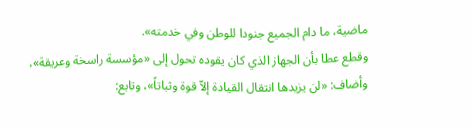ماضية، ما دام الجميع جنودا للوطن وفي خدمته».
وقطع عطا بأن الجهاز الذي كان يقوده تحول إلى «مؤسسة راسخة وعريقة»، وأضاف: «لن يزيدها انتقال القيادة إلاّ قوة وثباتاً»، وتابع: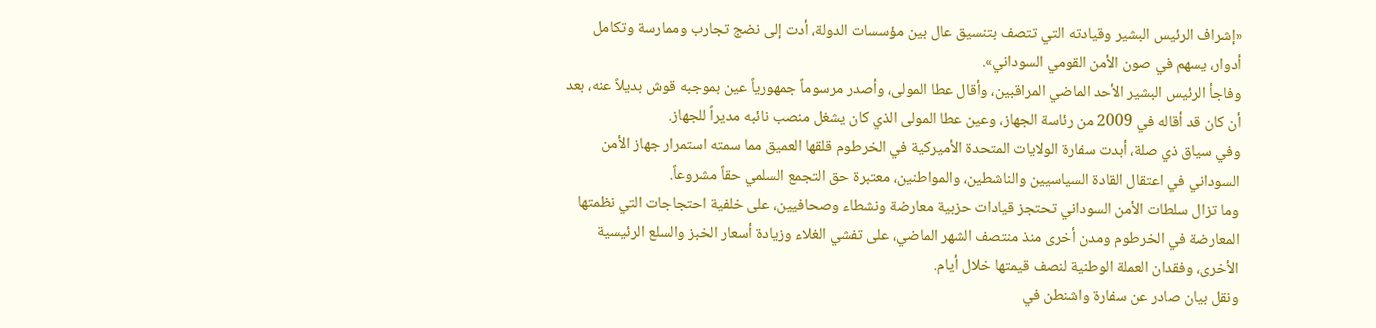«إشراف الرئيس البشير وقيادته التي تتصف بتنسيق عال بين مؤسسات الدولة، أدت إلى نضج تجارب وممارسة وتكامل أدوار، يسهم في صون الأمن القومي السوداني».
وفاجأ الرئيس البشير الأحد الماضي المراقبين، وأقال عطا المولى، وأصدر مرسوماً جمهورياً عين بموجبه قوش بديلاً عنه، بعد أن كان قد أقاله في 2009 من رئاسة الجهاز، وعين عطا المولى الذي كان يشغل منصب نائبه مديراً للجهاز.
وفي سياق ذي صلة، أبدت سفارة الولايات المتحدة الأميركية في الخرطوم قلقها العميق مما سمته استمرار جهاز الأمن السوداني في اعتقال القادة السياسيين والناشطين، والمواطنين، معتبرة حق التجمع السلمي حقاً مشروعاً.
وما تزال سلطات الأمن السوداني تحتجز قيادات حزبية معارضة ونشطاء وصحافيين، على خلفية احتجاجات التي نظمتها المعارضة في الخرطوم ومدن أخرى منذ منتصف الشهر الماضي، على تفشي الغلاء وزيادة أسعار الخبز والسلع الرئيسية الأخرى، وفقدان العملة الوطنية لنصف قيمتها خلال أيام.
ونقل بيان صادر عن سفارة واشنطن في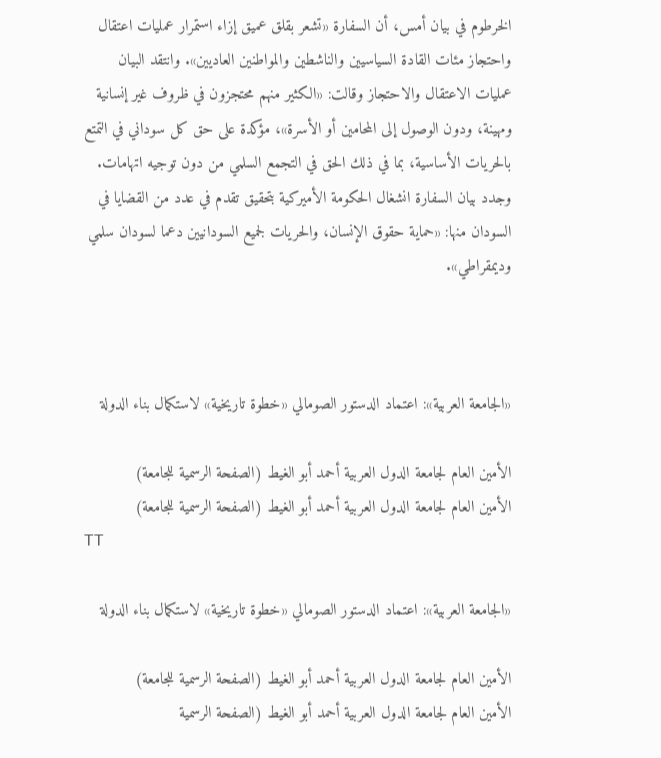الخرطوم في بيان أمس، أن السفارة «تشعر بقلق عميق إزاء استمرار عمليات اعتقال واحتجاز مئات القادة السياسيين والناشطين والمواطنين العاديين». وانتقد البيان عمليات الاعتقال والاحتجاز وقالت: «الكثير منهم محتجزون في ظروف غير إنسانية ومهينة، ودون الوصول إلى المحامين أو الأسرة»، مؤكدة على حق كل سوداني في التمتع بالحريات الأساسية، بما في ذلك الحق في التجمع السلمي من دون توجيه اتهامات. وجدد بيان السفارة انشغال الحكومة الأميركية بتحقيق تقدم في عدد من القضايا في السودان منها: «حماية حقوق الإنسان، والحريات لجميع السودانيين دعما لسودان سلمي وديمقراطي».



«الجامعة العربية»: اعتماد الدستور الصومالي «خطوة تاريخية» لاستكمال بناء الدولة

الأمين العام لجامعة الدول العربية أحمد أبو الغيط (الصفحة الرسمية للجامعة)
الأمين العام لجامعة الدول العربية أحمد أبو الغيط (الصفحة الرسمية للجامعة)
TT

«الجامعة العربية»: اعتماد الدستور الصومالي «خطوة تاريخية» لاستكمال بناء الدولة

الأمين العام لجامعة الدول العربية أحمد أبو الغيط (الصفحة الرسمية للجامعة)
الأمين العام لجامعة الدول العربية أحمد أبو الغيط (الصفحة الرسمية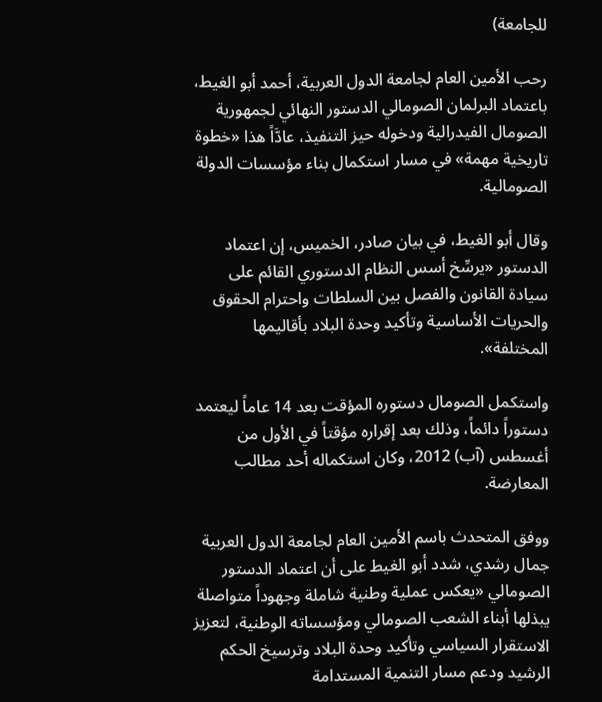للجامعة)

رحب الأمين العام لجامعة الدول العربية، أحمد أبو الغيط، باعتماد البرلمان الصومالي الدستور النهائي لجمهورية الصومال الفيدرالية ودخوله حيز التنفيذ، عادَّاً هذا «خطوة تاريخية مهمة» في مسار استكمال بناء مؤسسات الدولة الصومالية.

وقال أبو الغيط، في بيان صادر، الخميس، إن اعتماد الدستور «يرسِّخ أسس النظام الدستوري القائم على سيادة القانون والفصل بين السلطات واحترام الحقوق والحريات الأساسية وتأكيد وحدة البلاد بأقاليمها المختلفة».

واستكمل الصومال دستوره المؤقت بعد 14 عاماً ليعتمد دستوراً دائماً، وذلك بعد إقراره مؤقتاً في الأول من أغسطس (آب) 2012، وكان استكماله أحد مطالب المعارضة.

ووفق المتحدث باسم الأمين العام لجامعة الدول العربية جمال رشدي، شدد أبو الغيط على أن اعتماد الدستور الصومالي «يعكس عملية وطنية شاملة وجهوداً متواصلة يبذلها أبناء الشعب الصومالي ومؤسساته الوطنية، لتعزيز الاستقرار السياسي وتأكيد وحدة البلاد وترسيخ الحكم الرشيد ودعم مسار التنمية المستدامة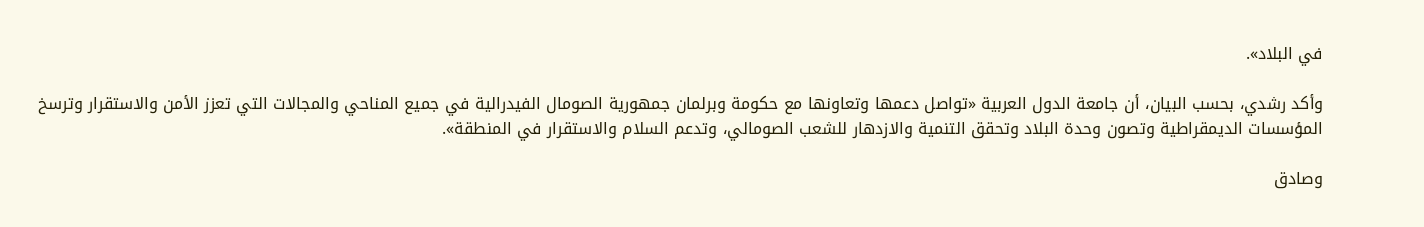في البلاد».

وأكد رشدي، بحسب البيان، أن جامعة الدول العربية «تواصل دعمها وتعاونها مع حكومة وبرلمان جمهورية الصومال الفيدرالية في جميع المناحي والمجالات التي تعزز الأمن والاستقرار وترسخ المؤسسات الديمقراطية وتصون وحدة البلاد وتحقق التنمية والازدهار للشعب الصومالي، وتدعم السلام والاستقرار في المنطقة».

وصادق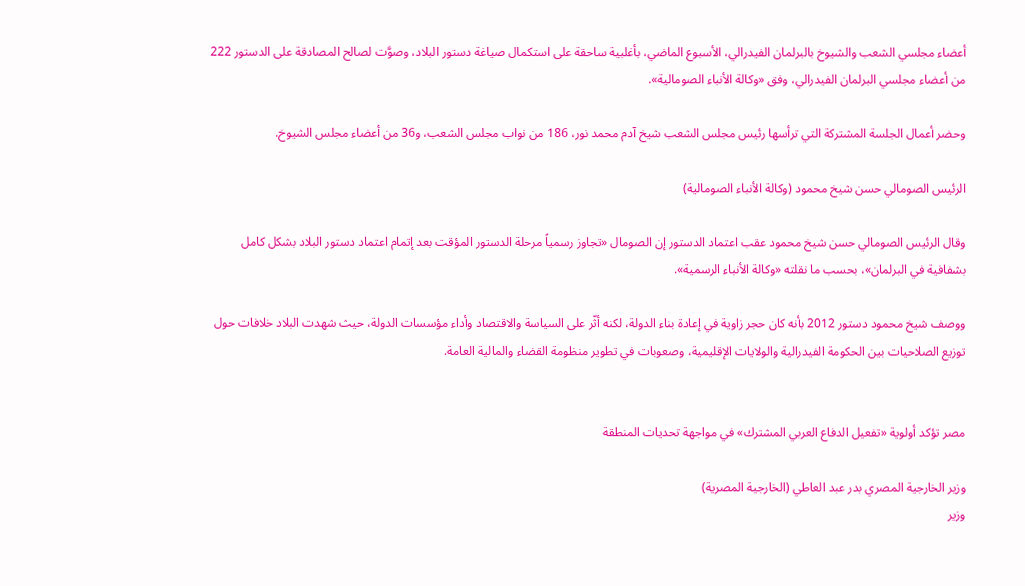أعضاء مجلسي الشعب والشيوخ بالبرلمان الفيدرالي، الأسبوع الماضي، بأغلبية ساحقة على استكمال صياغة دستور البلاد، وصوَّت لصالح المصادقة على الدستور 222 من أعضاء مجلسي البرلمان الفيدرالي، وفق «وكالة الأنباء الصومالية».

وحضر أعمال الجلسة المشتركة التي ترأسها رئيس مجلس الشعب شيخ آدم محمد نور، 186 من نواب مجلس الشعب، و36 من أعضاء مجلس الشيوخ.

الرئيس الصومالي حسن شيخ محمود (وكالة الأنباء الصومالية)

وقال الرئيس الصومالي حسن شيخ محمود عقب اعتماد الدستور إن الصومال «تجاوز رسمياً مرحلة الدستور المؤقت بعد إتمام اعتماد دستور البلاد بشكل كامل بشفافية في البرلمان»، بحسب ما نقلته «وكالة الأنباء الرسمية».

ووصف شيخ محمود دستور 2012 بأنه كان حجر زاوية في إعادة بناء الدولة، لكنه أثّر على السياسة والاقتصاد وأداء مؤسسات الدولة، حيث شهدت البلاد خلافات حول توزيع الصلاحيات بين الحكومة الفيدرالية والولايات الإقليمية، وصعوبات في تطوير منظومة القضاء والمالية العامة.


مصر تؤكد أولوية «تفعيل الدفاع العربي المشترك» في مواجهة تحديات المنطقة

وزير الخارجية المصري بدر عبد العاطي (الخارجية المصرية)
وزير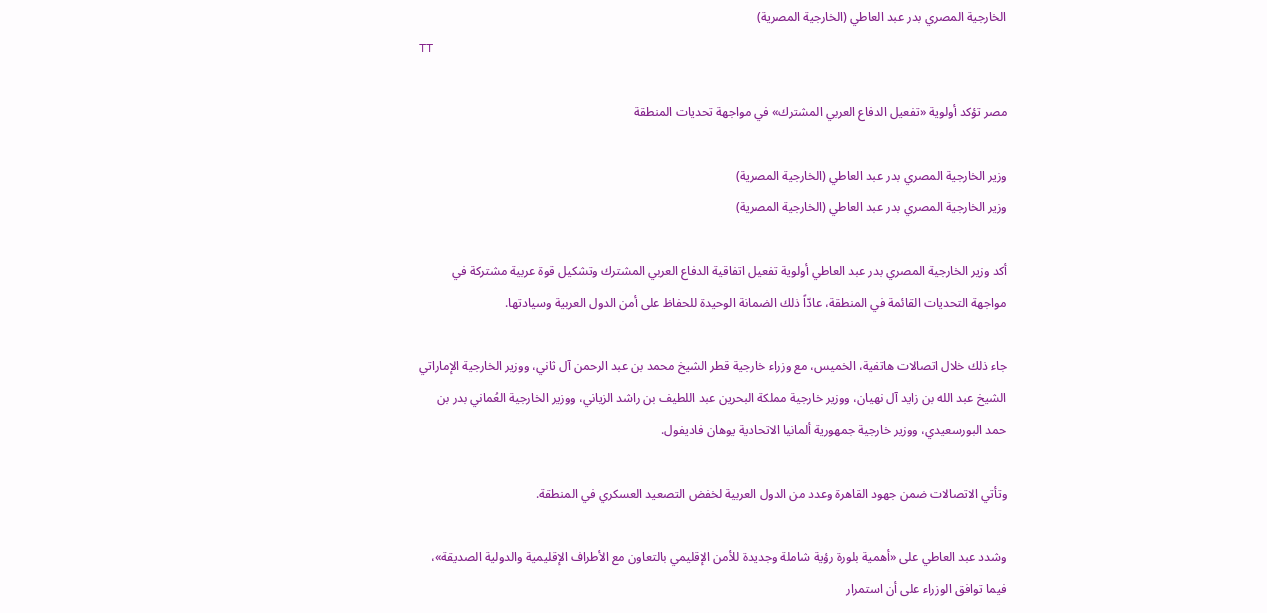الخارجية المصري بدر عبد العاطي (الخارجية المصرية)
TT

مصر تؤكد أولوية «تفعيل الدفاع العربي المشترك» في مواجهة تحديات المنطقة

وزير الخارجية المصري بدر عبد العاطي (الخارجية المصرية)
وزير الخارجية المصري بدر عبد العاطي (الخارجية المصرية)

أكد وزير الخارجية المصري بدر عبد العاطي أولوية تفعيل اتفاقية الدفاع العربي المشترك وتشكيل قوة عربية مشتركة في مواجهة التحديات القائمة في المنطقة، عادّاً ذلك الضمانة الوحيدة للحفاظ على أمن الدول العربية وسيادتها.

جاء ذلك خلال اتصالات هاتفية، الخميس، مع وزراء خارجية قطر الشيخ محمد بن عبد الرحمن آل ثاني، ووزير الخارجية الإماراتي الشيخ عبد الله بن زايد آل نهيان، ووزير خارجية مملكة البحرين عبد اللطيف بن راشد الزياني، ووزير الخارجية العُماني بدر بن حمد البورسعيدي، ووزير خارجية جمهورية ألمانيا الاتحادية يوهان فاديفول.

وتأتي الاتصالات ضمن جهود القاهرة وعدد من الدول العربية لخفض التصعيد العسكري في المنطقة.

وشدد عبد العاطي على «أهمية بلورة رؤية شاملة وجديدة للأمن الإقليمي بالتعاون مع الأطراف الإقليمية والدولية الصديقة»، فيما توافق الوزراء على أن استمرار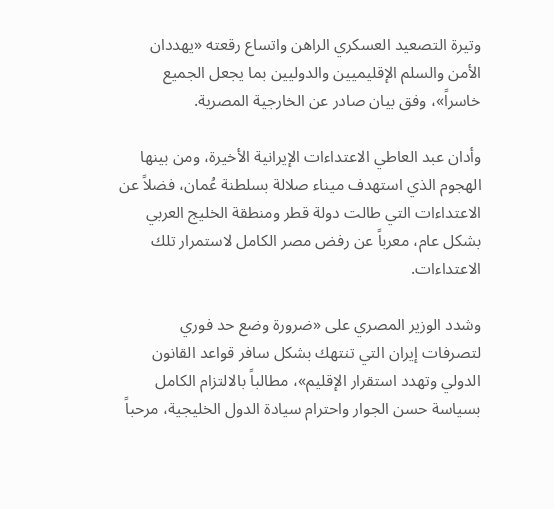وتيرة التصعيد العسكري الراهن واتساع رقعته «يهددان الأمن والسلم الإقليميين والدوليين بما يجعل الجميع خاسراً»، وفق بيان صادر عن الخارجية المصرية.

وأدان عبد العاطي الاعتداءات الإيرانية الأخيرة، ومن بينها الهجوم الذي استهدف ميناء صلالة بسلطنة عُمان، فضلاً عن الاعتداءات التي طالت دولة قطر ومنطقة الخليج العربي بشكل عام، معرباً عن رفض مصر الكامل لاستمرار تلك الاعتداءات.

وشدد الوزير المصري على «ضرورة وضع حد فوري لتصرفات إيران التي تنتهك بشكل سافر قواعد القانون الدولي وتهدد استقرار الإقليم»، مطالباً بالالتزام الكامل بسياسة حسن الجوار واحترام سيادة الدول الخليجية، مرحباً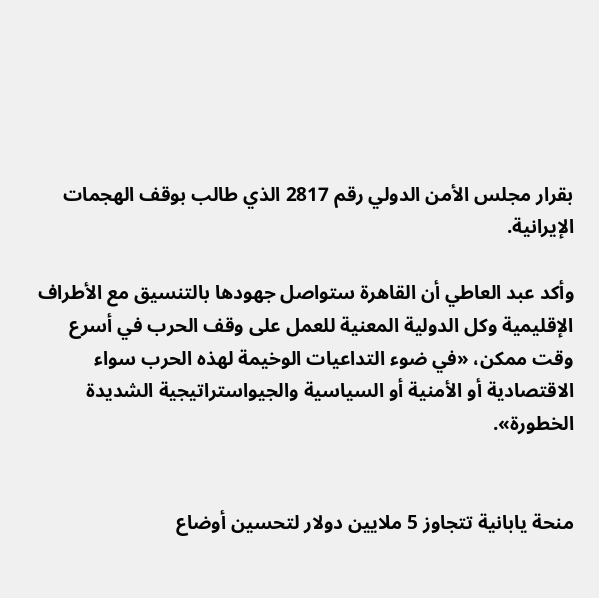بقرار مجلس الأمن الدولي رقم 2817 الذي طالب بوقف الهجمات الإيرانية.

وأكد عبد العاطي أن القاهرة ستواصل جهودها بالتنسيق مع الأطراف الإقليمية وكل الدولية المعنية للعمل على وقف الحرب في أسرع وقت ممكن، «في ضوء التداعيات الوخيمة لهذه الحرب سواء الاقتصادية أو الأمنية أو السياسية والجيواستراتيجية الشديدة الخطورة».


منحة يابانية تتجاوز 5 ملايين دولار لتحسين أوضاع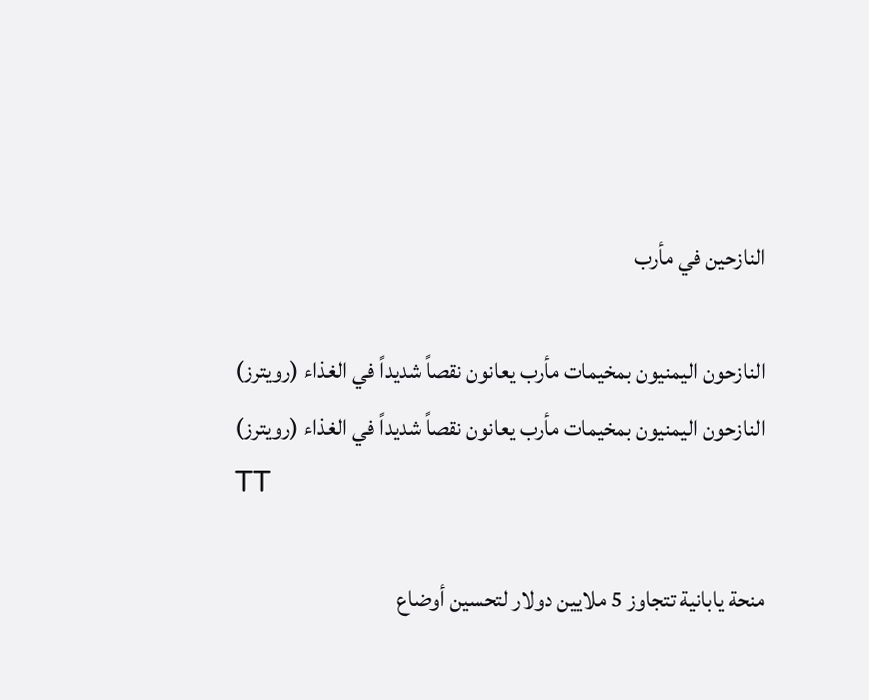النازحين في مأرب

النازحون اليمنيون بمخيمات مأرب يعانون نقصاً شديداً في الغذاء (رويترز)
النازحون اليمنيون بمخيمات مأرب يعانون نقصاً شديداً في الغذاء (رويترز)
TT

منحة يابانية تتجاوز 5 ملايين دولار لتحسين أوضاع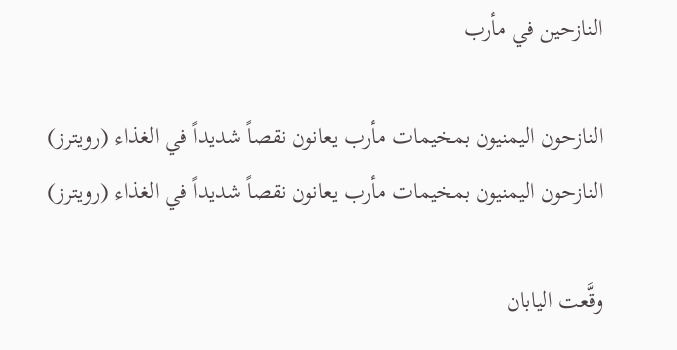النازحين في مأرب

النازحون اليمنيون بمخيمات مأرب يعانون نقصاً شديداً في الغذاء (رويترز)
النازحون اليمنيون بمخيمات مأرب يعانون نقصاً شديداً في الغذاء (رويترز)

وقَّعت اليابان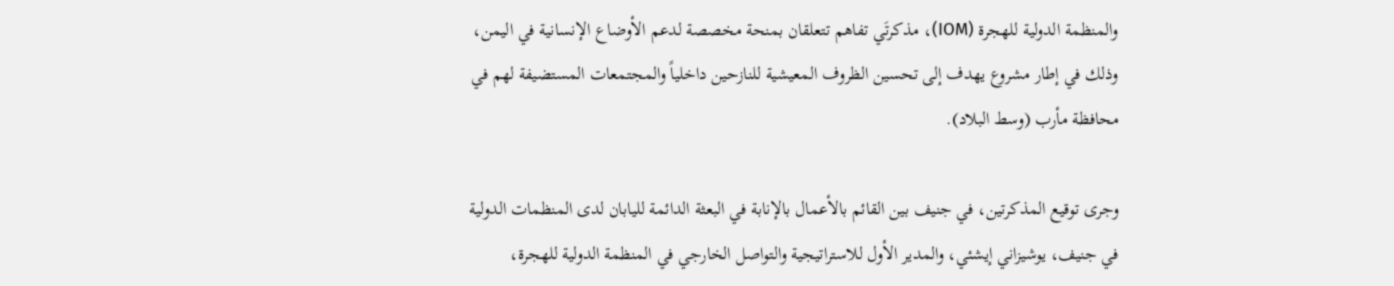والمنظمة الدولية للهجرة (IOM)، مذكرتَي تفاهم تتعلقان بمنحة مخصصة لدعم الأوضاع الإنسانية في اليمن، وذلك في إطار مشروع يهدف إلى تحسين الظروف المعيشية للنازحين داخلياً والمجتمعات المستضيفة لهم في محافظة مأرب (وسط البلاد).

وجرى توقيع المذكرتين، في جنيف بين القائم بالأعمال بالإنابة في البعثة الدائمة لليابان لدى المنظمات الدولية في جنيف، يوشيزاني إيشئي، والمدير الأول للاستراتيجية والتواصل الخارجي في المنظمة الدولية للهجرة،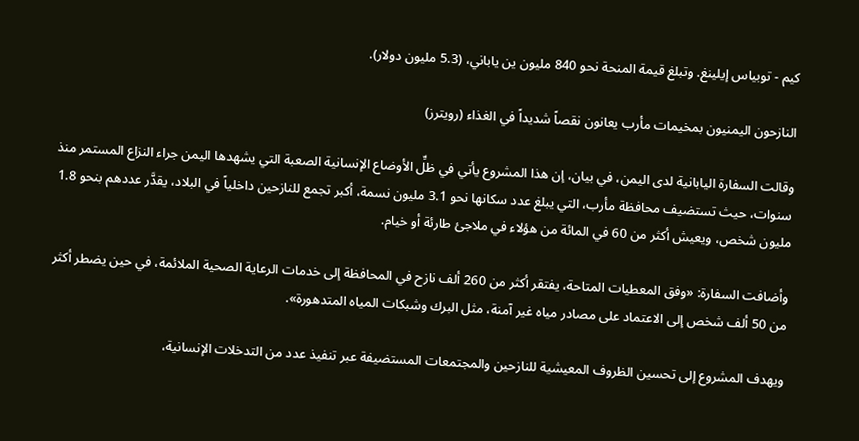كيم - توبياس إيلينغ. وتبلغ قيمة المنحة نحو 840 مليون ين ياباني، (5.3 مليون دولار).

النازحون اليمنيون بمخيمات مأرب يعانون نقصاً شديداً في الغذاء (رويترز)

وقالت السفارة اليابانية لدى اليمن، في بيان، إن هذا المشروع يأتي في ظلِّ الأوضاع الإنسانية الصعبة التي يشهدها اليمن جراء النزاع المستمر منذ سنوات، حيث تستضيف محافظة مأرب، التي يبلغ عدد سكانها نحو 3.1 مليون نسمة، أكبر تجمع للنازحين داخلياً في البلاد، يقدَّر عددهم بنحو 1.8 مليون شخص، ويعيش أكثر من 60 في المائة من هؤلاء في ملاجئ طارئة أو خيام.

وأضافت السفارة: «وفق المعطيات المتاحة، يفتقر أكثر من 260 ألف نازح في المحافظة إلى خدمات الرعاية الصحية الملائمة، في حين يضطر أكثر من 50 ألف شخص إلى الاعتماد على مصادر مياه غير آمنة، مثل البرك وشبكات المياه المتدهورة».

ويهدف المشروع إلى تحسين الظروف المعيشية للنازحين والمجتمعات المستضيفة عبر تنفيذ عدد من التدخلات الإنسانية،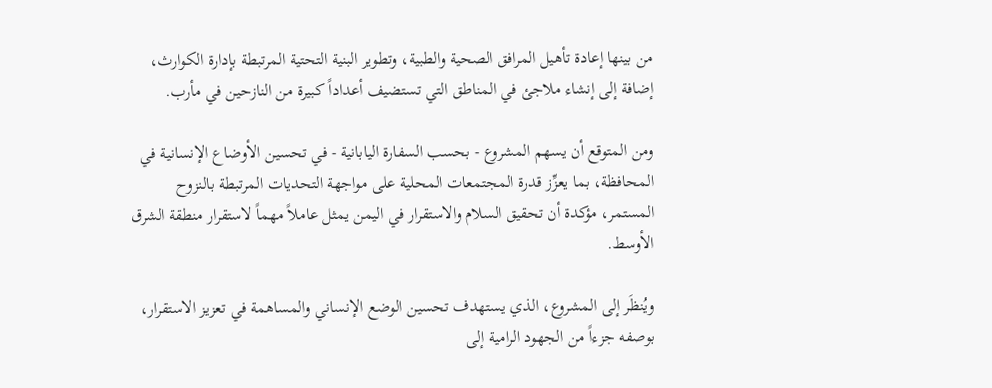من بينها إعادة تأهيل المرافق الصحية والطبية، وتطوير البنية التحتية المرتبطة بإدارة الكوارث، إضافة إلى إنشاء ملاجئ في المناطق التي تستضيف أعداداً كبيرة من النازحين في مأرب.

ومن المتوقع أن يسهم المشروع - بحسب السفارة اليابانية - في تحسين الأوضاع الإنسانية في المحافظة، بما يعزِّز قدرة المجتمعات المحلية على مواجهة التحديات المرتبطة بالنزوح المستمر، مؤكدة أن تحقيق السلام والاستقرار في اليمن يمثل عاملاً مهماً لاستقرار منطقة الشرق الأوسط.

ويُنظَر إلى المشروع، الذي يستهدف تحسين الوضع الإنساني والمساهمة في تعزيز الاستقرار، بوصفه جزءاً من الجهود الرامية إلى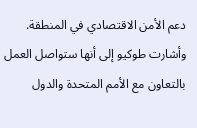دعم الأمن الاقتصادي في المنطقة. وأشارت طوكيو إلى أنها ستواصل العمل بالتعاون مع الأمم المتحدة والدول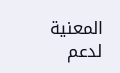المعنية لدعم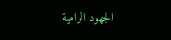الجهود الرامية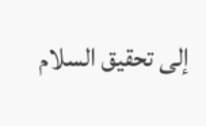إلى تحقيق السلام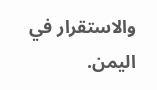والاستقرار في اليمن.